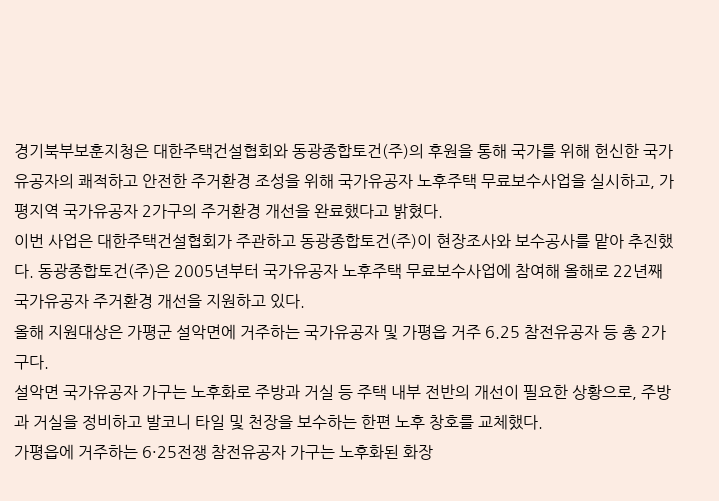경기북부보훈지청은 대한주택건설협회와 동광종합토건(주)의 후원을 통해 국가를 위해 헌신한 국가유공자의 쾌적하고 안전한 주거환경 조성을 위해 국가유공자 노후주택 무료보수사업을 실시하고, 가평지역 국가유공자 2가구의 주거환경 개선을 완료했다고 밝혔다.
이번 사업은 대한주택건설협회가 주관하고 동광종합토건(주)이 현장조사와 보수공사를 맡아 추진했다. 동광종합토건(주)은 2005년부터 국가유공자 노후주택 무료보수사업에 참여해 올해로 22년째 국가유공자 주거환경 개선을 지원하고 있다.
올해 지원대상은 가평군 설악면에 거주하는 국가유공자 및 가평읍 거주 6.25 참전유공자 등 총 2가구다.
설악면 국가유공자 가구는 노후화로 주방과 거실 등 주택 내부 전반의 개선이 필요한 상황으로, 주방과 거실을 정비하고 발코니 타일 및 천장을 보수하는 한편 노후 창호를 교체했다.
가평읍에 거주하는 6·25전쟁 참전유공자 가구는 노후화된 화장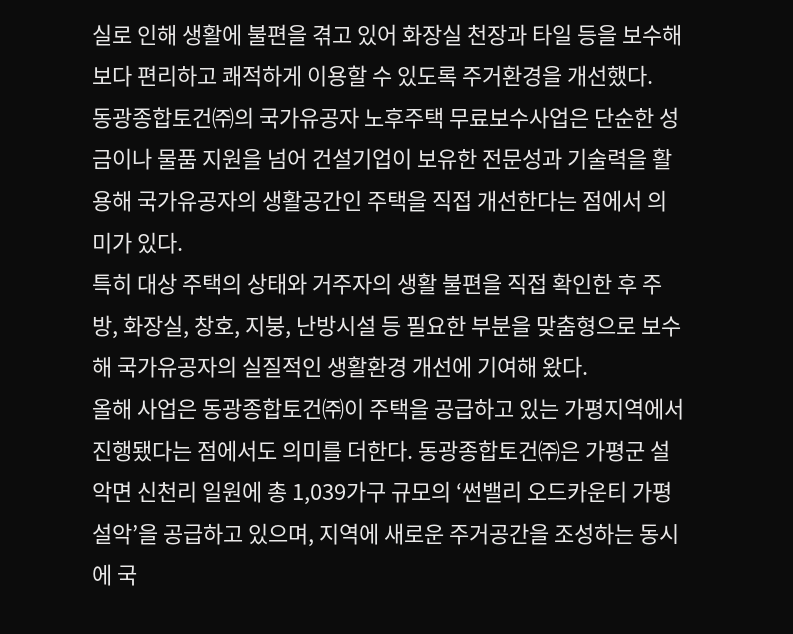실로 인해 생활에 불편을 겪고 있어 화장실 천장과 타일 등을 보수해 보다 편리하고 쾌적하게 이용할 수 있도록 주거환경을 개선했다.
동광종합토건㈜의 국가유공자 노후주택 무료보수사업은 단순한 성금이나 물품 지원을 넘어 건설기업이 보유한 전문성과 기술력을 활용해 국가유공자의 생활공간인 주택을 직접 개선한다는 점에서 의미가 있다.
특히 대상 주택의 상태와 거주자의 생활 불편을 직접 확인한 후 주방, 화장실, 창호, 지붕, 난방시설 등 필요한 부분을 맞춤형으로 보수해 국가유공자의 실질적인 생활환경 개선에 기여해 왔다.
올해 사업은 동광종합토건㈜이 주택을 공급하고 있는 가평지역에서 진행됐다는 점에서도 의미를 더한다. 동광종합토건㈜은 가평군 설악면 신천리 일원에 총 1,039가구 규모의 ‘썬밸리 오드카운티 가평설악’을 공급하고 있으며, 지역에 새로운 주거공간을 조성하는 동시에 국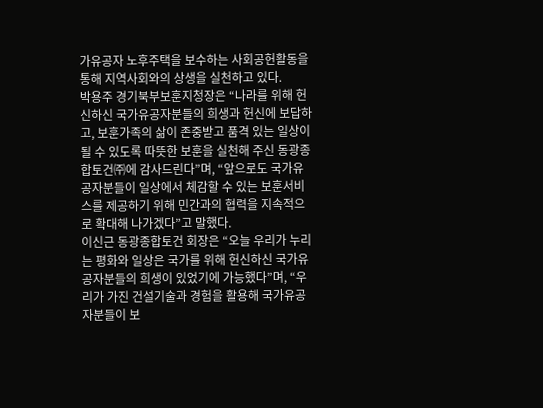가유공자 노후주택을 보수하는 사회공헌활동을 통해 지역사회와의 상생을 실천하고 있다.
박용주 경기북부보훈지청장은 “나라를 위해 헌신하신 국가유공자분들의 희생과 헌신에 보답하고, 보훈가족의 삶이 존중받고 품격 있는 일상이 될 수 있도록 따뜻한 보훈을 실천해 주신 동광종합토건㈜에 감사드린다”며, “앞으로도 국가유공자분들이 일상에서 체감할 수 있는 보훈서비스를 제공하기 위해 민간과의 협력을 지속적으로 확대해 나가겠다”고 말했다.
이신근 동광종합토건 회장은 “오늘 우리가 누리는 평화와 일상은 국가를 위해 헌신하신 국가유공자분들의 희생이 있었기에 가능했다”며, “우리가 가진 건설기술과 경험을 활용해 국가유공자분들이 보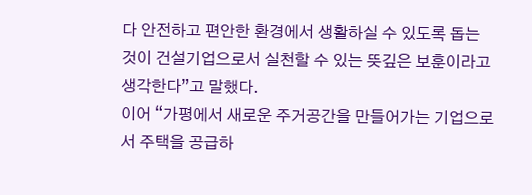다 안전하고 편안한 환경에서 생활하실 수 있도록 돕는 것이 건설기업으로서 실천할 수 있는 뜻깊은 보훈이라고 생각한다”고 말했다.
이어 “가평에서 새로운 주거공간을 만들어가는 기업으로서 주택을 공급하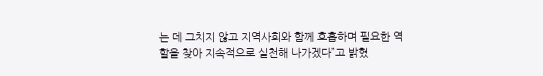는 데 그치지 않고 지역사회와 함께 호흡하며 필요한 역할을 찾아 지속적으로 실천해 나가겠다”고 밝혔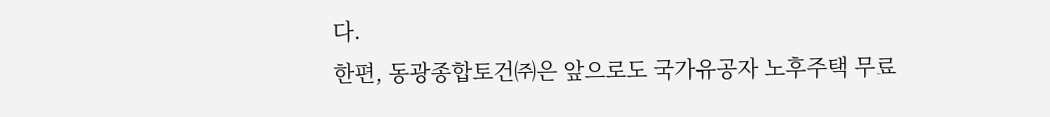다.
한편, 동광종합토건㈜은 앞으로도 국가유공자 노후주택 무료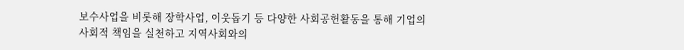보수사업을 비롯해 장학사업, 이웃돕기 등 다양한 사회공헌활동을 통해 기업의 사회적 책임을 실천하고 지역사회와의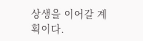상생을 이어갈 계획이다.